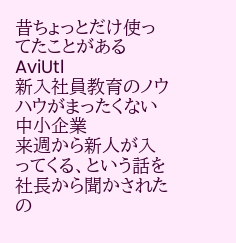昔ちょっとだけ使ってたことがあるAviUtl
新入社員教育のノウハウがまったくない中小企業
来週から新人が入ってくる、という話を社長から聞かされたの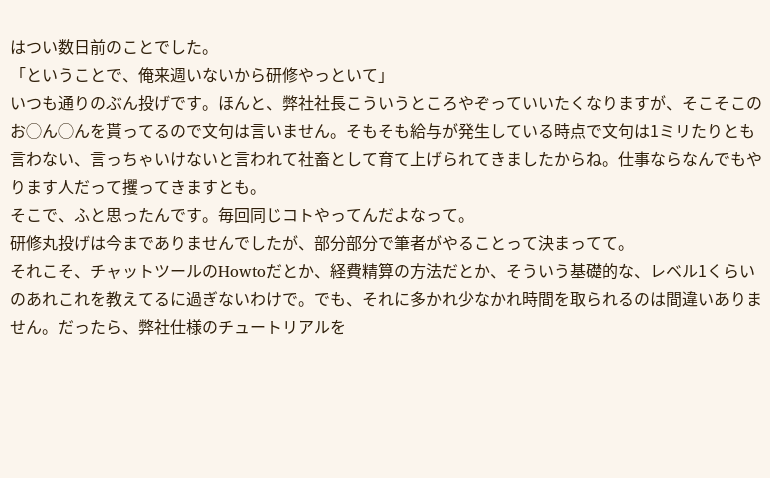はつい数日前のことでした。
「ということで、俺来週いないから研修やっといて」
いつも通りのぶん投げです。ほんと、弊社社長こういうところやぞっていいたくなりますが、そこそこのお◯ん◯んを貰ってるので文句は言いません。そもそも給与が発生している時点で文句は1ミリたりとも言わない、言っちゃいけないと言われて社畜として育て上げられてきましたからね。仕事ならなんでもやります人だって攫ってきますとも。
そこで、ふと思ったんです。毎回同じコトやってんだよなって。
研修丸投げは今までありませんでしたが、部分部分で筆者がやることって決まってて。
それこそ、チャットツールのHowtoだとか、経費精算の方法だとか、そういう基礎的な、レベル1くらいのあれこれを教えてるに過ぎないわけで。でも、それに多かれ少なかれ時間を取られるのは間違いありません。だったら、弊社仕様のチュートリアルを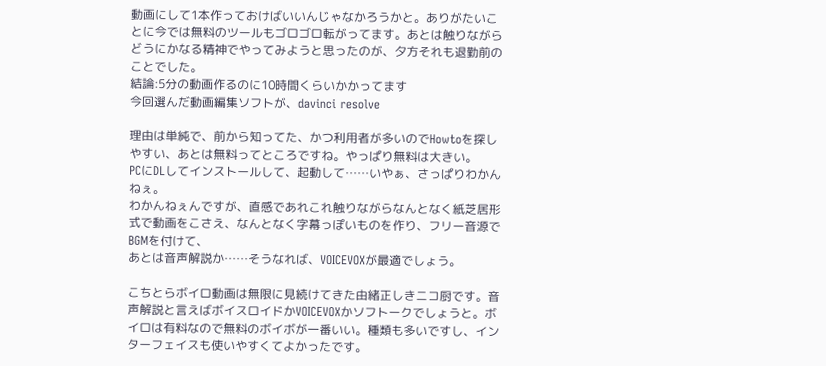動画にして1本作っておけばいいんじゃなかろうかと。ありがたいことに今では無料のツールもゴロゴロ転がってます。あとは触りながらどうにかなる精神でやってみようと思ったのが、夕方それも退勤前のことでした。
結論:5分の動画作るのに10時間くらいかかってます
今回選んだ動画編集ソフトが、davinci resolve

理由は単純で、前から知ってた、かつ利用者が多いのでHowtoを探しやすい、あとは無料ってところですね。やっぱり無料は大きい。
PCにDLしてインストールして、起動して……いやぁ、さっぱりわかんねぇ。
わかんねぇんですが、直感であれこれ触りながらなんとなく紙芝居形式で動画をこさえ、なんとなく字幕っぽいものを作り、フリー音源でBGMを付けて、
あとは音声解説か……そうなれば、VOICEVOXが最適でしょう。

こちとらボイロ動画は無限に見続けてきた由緒正しきニコ厨です。音声解説と言えばボイスロイドかVOICEVOXかソフトークでしょうと。ボイロは有料なので無料のボイボが一番いい。種類も多いですし、インターフェイスも使いやすくてよかったです。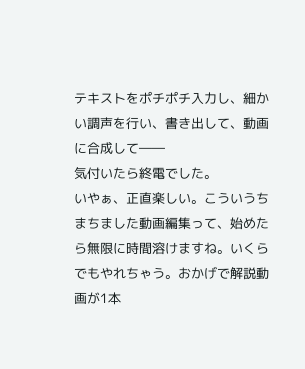テキストをポチポチ入力し、細かい調声を行い、書き出して、動画に合成して――
気付いたら終電でした。
いやぁ、正直楽しい。こういうちまちました動画編集って、始めたら無限に時間溶けますね。いくらでもやれちゃう。おかげで解説動画が1本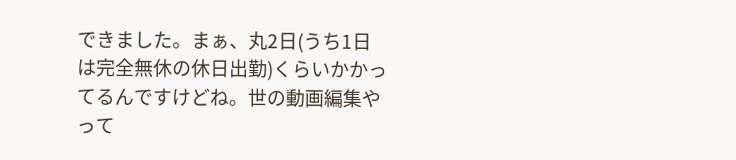できました。まぁ、丸2日(うち1日は完全無休の休日出勤)くらいかかってるんですけどね。世の動画編集やって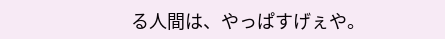る人間は、やっぱすげぇや。